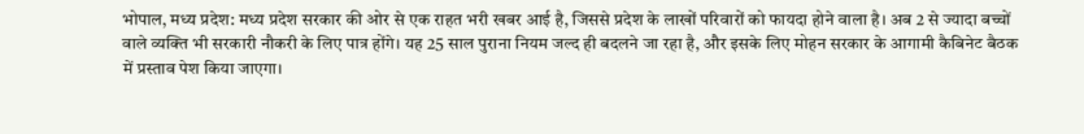भोपाल, मध्य प्रदेश: मध्य प्रदेश सरकार की ओर से एक राहत भरी खबर आई है, जिससे प्रदेश के लाखों परिवारों को फायदा होने वाला है। अब 2 से ज्यादा बच्चों वाले व्यक्ति भी सरकारी नौकरी के लिए पात्र होंगे। यह 25 साल पुराना नियम जल्द ही बदलने जा रहा है, और इसके लिए मोहन सरकार के आगामी कैबिनेट बैठक में प्रस्ताव पेश किया जाएगा।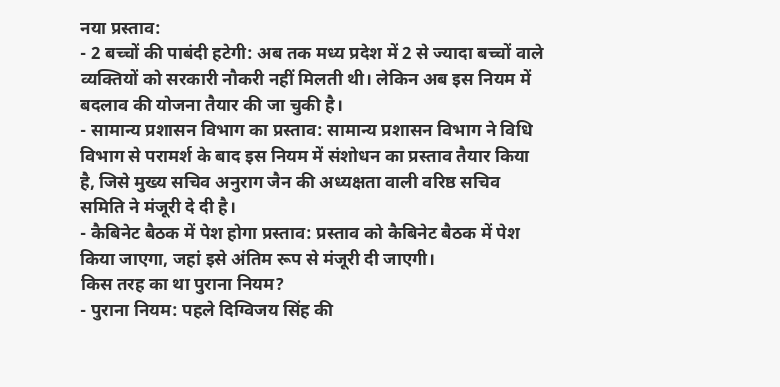नया प्रस्ताव:
- 2 बच्चों की पाबंदी हटेगी: अब तक मध्य प्रदेश में 2 से ज्यादा बच्चों वाले व्यक्तियों को सरकारी नौकरी नहीं मिलती थी। लेकिन अब इस नियम में बदलाव की योजना तैयार की जा चुकी है।
- सामान्य प्रशासन विभाग का प्रस्ताव: सामान्य प्रशासन विभाग ने विधि विभाग से परामर्श के बाद इस नियम में संशोधन का प्रस्ताव तैयार किया है, जिसे मुख्य सचिव अनुराग जैन की अध्यक्षता वाली वरिष्ठ सचिव समिति ने मंजूरी दे दी है।
- कैबिनेट बैठक में पेश होगा प्रस्ताव: प्रस्ताव को कैबिनेट बैठक में पेश किया जाएगा, जहां इसे अंतिम रूप से मंजूरी दी जाएगी।
किस तरह का था पुराना नियम?
- पुराना नियम: पहले दिग्विजय सिंह की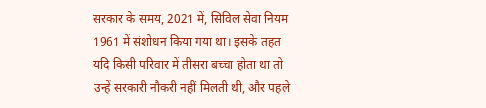सरकार के समय, 2021 में, सिविल सेवा नियम 1961 में संशोधन किया गया था। इसके तहत यदि किसी परिवार में तीसरा बच्चा होता था तो उन्हें सरकारी नौकरी नहीं मिलती थी, और पहले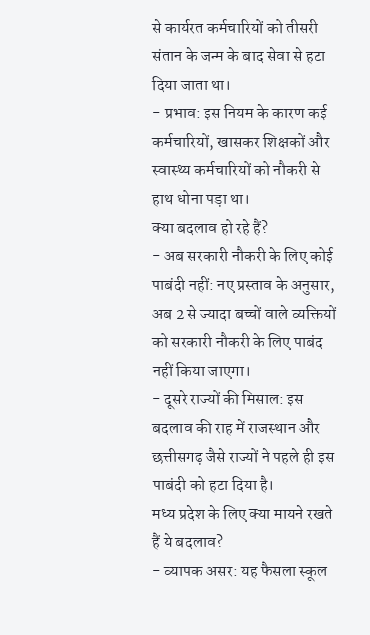से कार्यरत कर्मचारियों को तीसरी संतान के जन्म के बाद सेवा से हटा दिया जाता था।
- प्रभाव: इस नियम के कारण कई कर्मचारियों, खासकर शिक्षकों और स्वास्थ्य कर्मचारियों को नौकरी से हाथ धोना पड़ा था।
क्या बदलाव हो रहे हैं?
- अब सरकारी नौकरी के लिए कोई पाबंदी नहीं: नए प्रस्ताव के अनुसार, अब 2 से ज्यादा बच्चों वाले व्यक्तियों को सरकारी नौकरी के लिए पाबंद नहीं किया जाएगा।
- दूसरे राज्यों की मिसाल: इस बदलाव की राह में राजस्थान और छत्तीसगढ़ जैसे राज्यों ने पहले ही इस पाबंदी को हटा दिया है।
मध्य प्रदेश के लिए क्या मायने रखते हैं ये बदलाव?
- व्यापक असर: यह फैसला स्कूल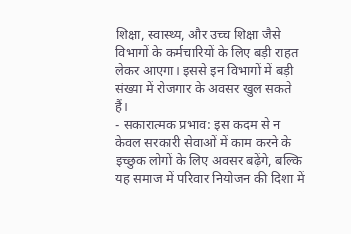शिक्षा, स्वास्थ्य, और उच्च शिक्षा जैसे विभागों के कर्मचारियों के लिए बड़ी राहत लेकर आएगा। इससे इन विभागों में बड़ी संख्या में रोजगार के अवसर खुल सकते हैं।
- सकारात्मक प्रभाव: इस कदम से न केवल सरकारी सेवाओं में काम करने के इच्छुक लोगों के लिए अवसर बढ़ेंगे, बल्कि यह समाज में परिवार नियोजन की दिशा में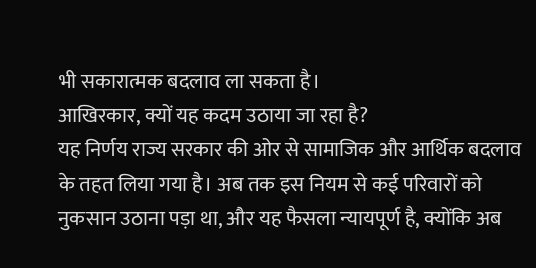भी सकारात्मक बदलाव ला सकता है।
आखिरकार, क्यों यह कदम उठाया जा रहा है?
यह निर्णय राज्य सरकार की ओर से सामाजिक और आर्थिक बदलाव के तहत लिया गया है। अब तक इस नियम से कई परिवारों को नुकसान उठाना पड़ा था, और यह फैसला न्यायपूर्ण है, क्योंकि अब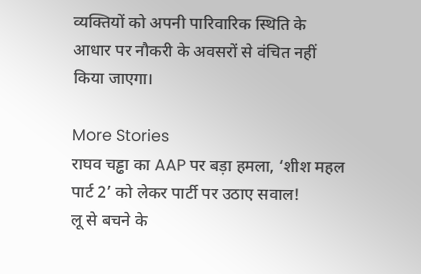व्यक्तियों को अपनी पारिवारिक स्थिति के आधार पर नौकरी के अवसरों से वंचित नहीं किया जाएगा।

More Stories
राघव चड्ढा का AAP पर बड़ा हमला, ‘शीश महल पार्ट 2’ को लेकर पार्टी पर उठाए सवाल!
लू से बचने के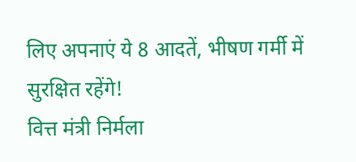लिए अपनाएं ये 8 आदतें, भीषण गर्मी में सुरक्षित रहेंगे!
वित्त मंत्री निर्मला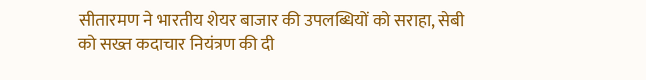सीतारमण ने भारतीय शेयर बाजार की उपलब्धियों को सराहा, सेबी को सख्त कदाचार नियंत्रण की दी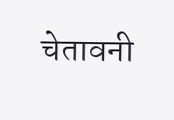चेतावनी